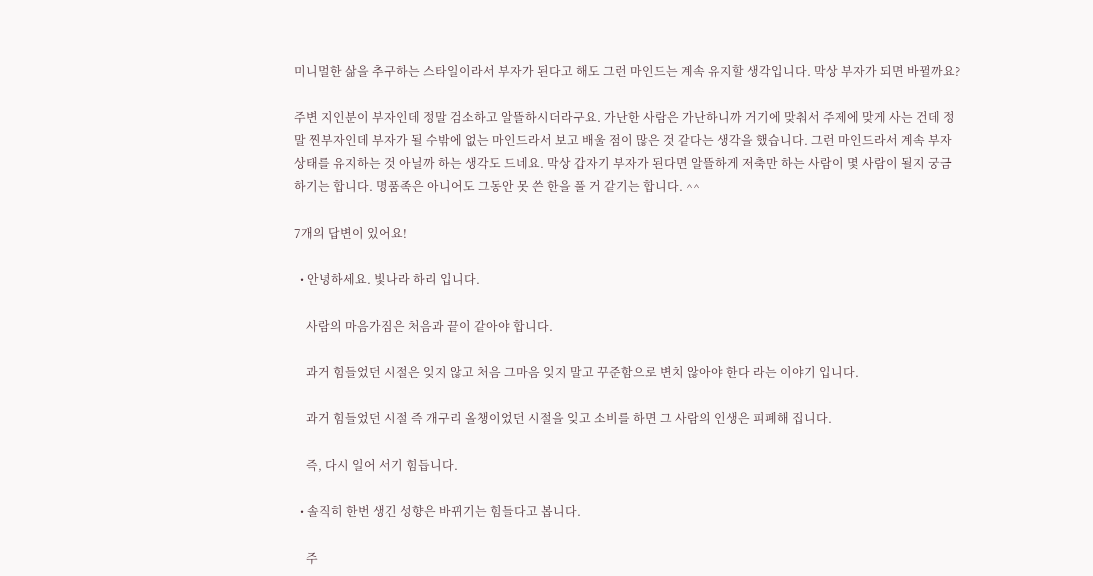미니멀한 삶을 추구하는 스타일이라서 부자가 된다고 해도 그런 마인드는 계속 유지할 생각입니다. 막상 부자가 되면 바뀔까요?

주변 지인분이 부자인데 정말 검소하고 알뜰하시더라구요. 가난한 사람은 가난하니까 거기에 맞춰서 주제에 맞게 사는 건데 정말 찐부자인데 부자가 될 수밖에 없는 마인드라서 보고 배울 점이 많은 것 같다는 생각을 했습니다. 그런 마인드라서 계속 부자상태를 유지하는 것 아닐까 하는 생각도 드네요. 막상 갑자기 부자가 된다면 알뜰하게 저축만 하는 사람이 몇 사람이 될지 궁금하기는 합니다. 명품족은 아니어도 그동안 못 쓴 한을 풀 거 같기는 합니다. ^^

7개의 답변이 있어요!

  • 안녕하세요. 빛나라 하리 입니다.

    사람의 마음가짐은 처음과 끝이 같아야 합니다.

    과거 힘들었던 시절은 잊지 않고 처음 그마음 잊지 말고 꾸준함으로 변치 않아야 한다 라는 이야기 입니다.

    과거 힘들었던 시절 즉 개구리 올챙이었던 시절을 잊고 소비를 하면 그 사람의 인생은 피폐해 집니다.

    즉, 다시 일어 서기 힘듭니다.

  • 솔직히 한번 생긴 성향은 바뀌기는 힘들다고 봅니다.

    주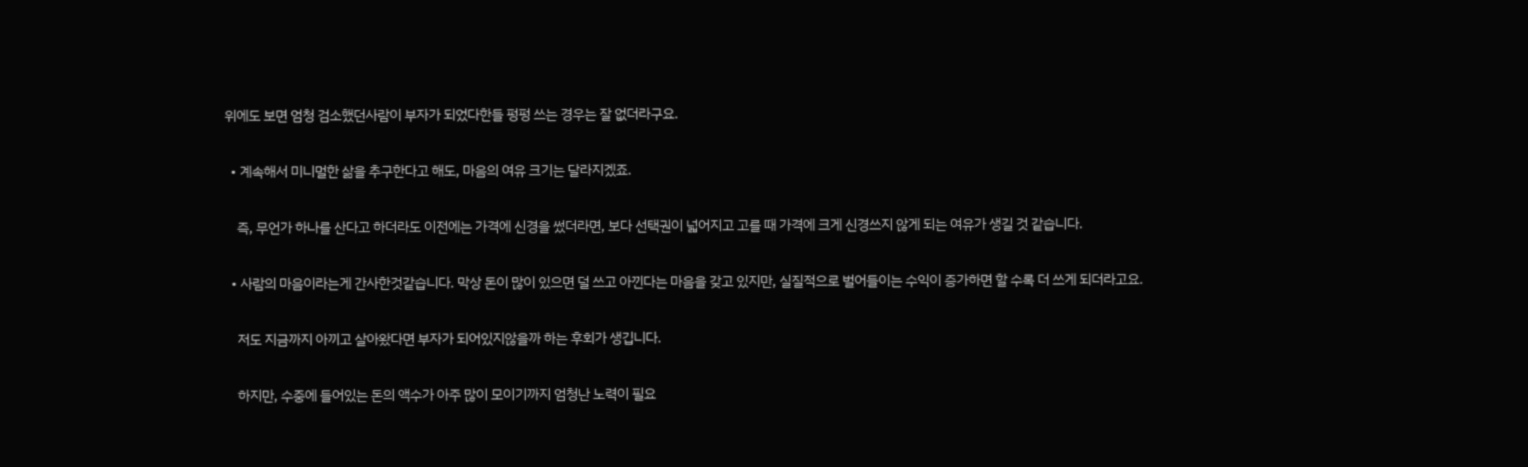위에도 보면 엄청 검소했던사람이 부자가 되었다한들 펑펑 쓰는 경우는 잘 없더라구요.

  • 계속해서 미니멀한 삶을 추구한다고 해도, 마음의 여유 크기는 달라지겠죠.

    즉, 무언가 하나를 산다고 하더라도 이전에는 가격에 신경을 썼더라면, 보다 선택권이 넓어지고 고를 때 가격에 크게 신경쓰지 않게 되는 여유가 생길 것 같습니다.

  • 사람의 마음이라는게 간사한것같습니다. 막상 돈이 많이 있으면 덜 쓰고 아낀다는 마음을 갖고 있지만, 실질적으로 벌어들이는 수익이 증가하면 할 수록 더 쓰게 되더라고요.

    저도 지금까지 아끼고 살아왔다면 부자가 되어있지않을까 하는 후회가 생깁니다.

    하지만, 수중에 들어있는 돈의 액수가 아주 많이 모이기까지 엄청난 노력이 필요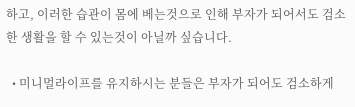하고, 이러한 습관이 몸에 베는것으로 인해 부자가 되어서도 검소한 생활을 할 수 있는것이 아닐까 싶습니다.

  • 미니멀라이프를 유지하시는 분들은 부자가 되어도 검소하게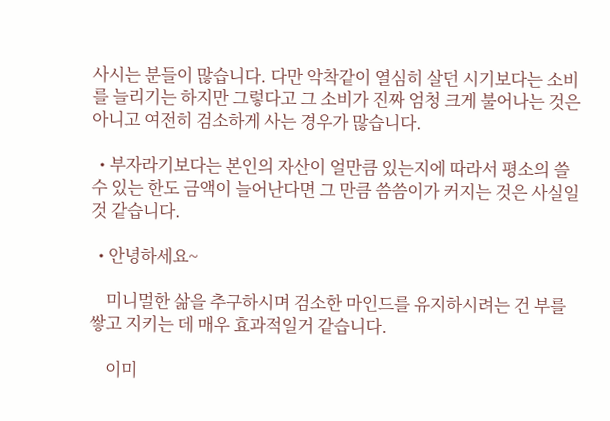사시는 분들이 많습니다. 다만 악착같이 열심히 살던 시기보다는 소비를 늘리기는 하지만 그렇다고 그 소비가 진짜 엄청 크게 불어나는 것은 아니고 여전히 검소하게 사는 경우가 많습니다.

  • 부자라기보다는 본인의 자산이 얼만큼 있는지에 따라서 평소의 쓸 수 있는 한도 금액이 늘어난다면 그 만큼 씀씀이가 커지는 것은 사실일 것 같습니다.

  • 안녕하세요~

    미니멀한 삶을 추구하시며 검소한 마인드를 유지하시려는 건 부를 쌓고 지키는 데 매우 효과적일거 같습니다.

    이미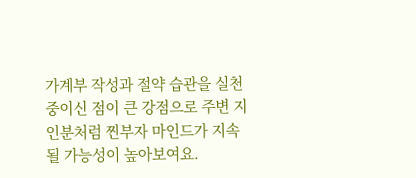가계부 작성과 절약 습관을 실천 중이신 점이 큰 강점으로 주변 지인분처럼 찐부자 마인드가 지속될 가능성이 높아보여요.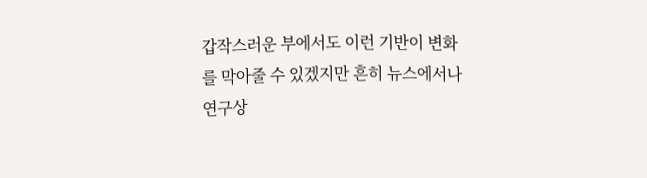갑작스러운 부에서도 이런 기반이 변화를 막아줄 수 있겠지만 흔히 뉴스에서나 연구상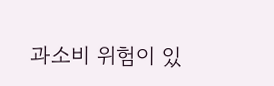과소비 위험이 있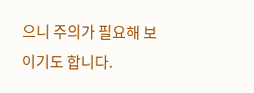으니 주의가 필요해 보이기도 합니다.